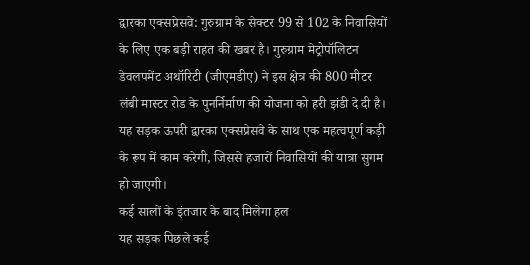द्वारका एक्सप्रेसवे: गुरुग्राम के सेक्टर 99 से 102 के निवासियों के लिए एक बड़ी राहत की खबर है। गुरुग्राम मेट्रोपॉलिटन डेवलपमेंट अथॉरिटी (जीएमडीए) ने इस क्षेत्र की 800 मीटर लंबी मास्टर रोड के पुनर्निर्माण की योजना को हरी झंडी दे दी है। यह सड़क ऊपरी द्वारका एक्सप्रेसवे के साथ एक महत्वपूर्ण कड़ी के रूप में काम करेगी, जिससे हजारों निवासियों की यात्रा सुगम हो जाएगी।
कई सालों के इंतजार के बाद मिलेगा हल
यह सड़क पिछले कई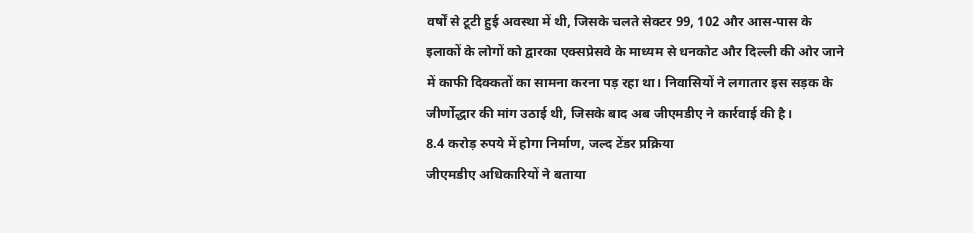वर्षों से टूटी हुई अवस्था में थी, जिसके चलते सेक्टर 99, 102 और आस-पास के इलाकों के लोगों को द्वारका एक्सप्रेसवे के माध्यम से धनकोट और दिल्ली की ओर जाने में काफी दिक्कतों का सामना करना पड़ रहा था। निवासियों ने लगातार इस सड़क के जीर्णोद्धार की मांग उठाई थी, जिसके बाद अब जीएमडीए ने कार्रवाई की है।
8.4 करोड़ रुपये में होगा निर्माण, जल्द टेंडर प्रक्रिया
जीएमडीए अधिकारियों ने बताया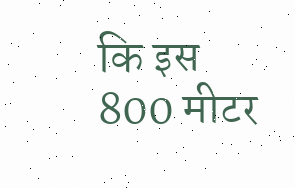कि इस 800 मीटर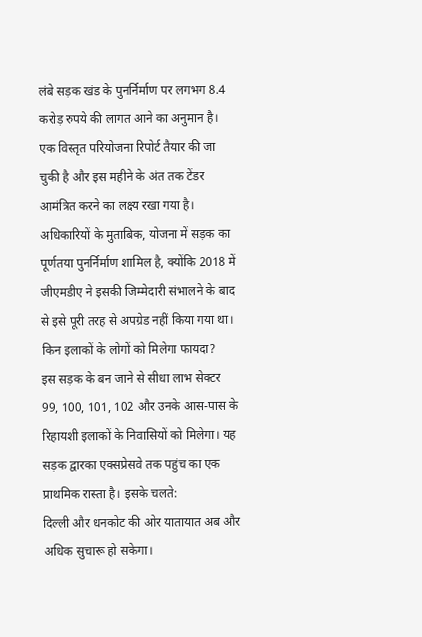लंबे सड़क खंड के पुनर्निर्माण पर लगभग 8.4 करोड़ रुपये की लागत आने का अनुमान है। एक विस्तृत परियोजना रिपोर्ट तैयार की जा चुकी है और इस महीने के अंत तक टेंडर आमंत्रित करने का लक्ष्य रखा गया है। अधिकारियों के मुताबिक, योजना में सड़क का पूर्णतया पुनर्निर्माण शामिल है, क्योंकि 2018 में जीएमडीए ने इसकी जिम्मेदारी संभालने के बाद से इसे पूरी तरह से अपग्रेड नहीं किया गया था।
किन इलाकों के लोगों को मिलेगा फायदा?
इस सड़क के बन जाने से सीधा लाभ सेक्टर 99, 100, 101, 102 और उनके आस-पास के रिहायशी इलाकों के निवासियों को मिलेगा। यह सड़क द्वारका एक्सप्रेसवे तक पहुंच का एक प्राथमिक रास्ता है। इसके चलते:
दिल्ली और धनकोट की ओर यातायात अब और अधिक सुचारू हो सकेगा।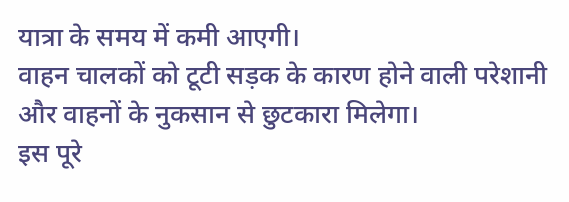यात्रा के समय में कमी आएगी।
वाहन चालकों को टूटी सड़क के कारण होने वाली परेशानी और वाहनों के नुकसान से छुटकारा मिलेगा।
इस पूरे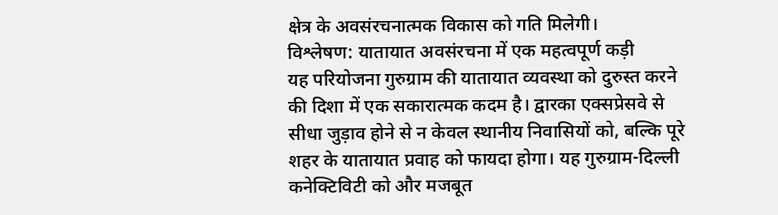क्षेत्र के अवसंरचनात्मक विकास को गति मिलेगी।
विश्लेषण: यातायात अवसंरचना में एक महत्वपूर्ण कड़ी
यह परियोजना गुरुग्राम की यातायात व्यवस्था को दुरुस्त करने की दिशा में एक सकारात्मक कदम है। द्वारका एक्सप्रेसवे से सीधा जुड़ाव होने से न केवल स्थानीय निवासियों को, बल्कि पूरे शहर के यातायात प्रवाह को फायदा होगा। यह गुरुग्राम-दिल्ली कनेक्टिविटी को और मजबूत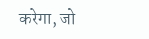करेगा, जो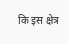कि इस क्षेत्र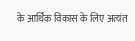के आर्थिक विकास के लिए अत्यंत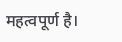महत्वपूर्ण है।